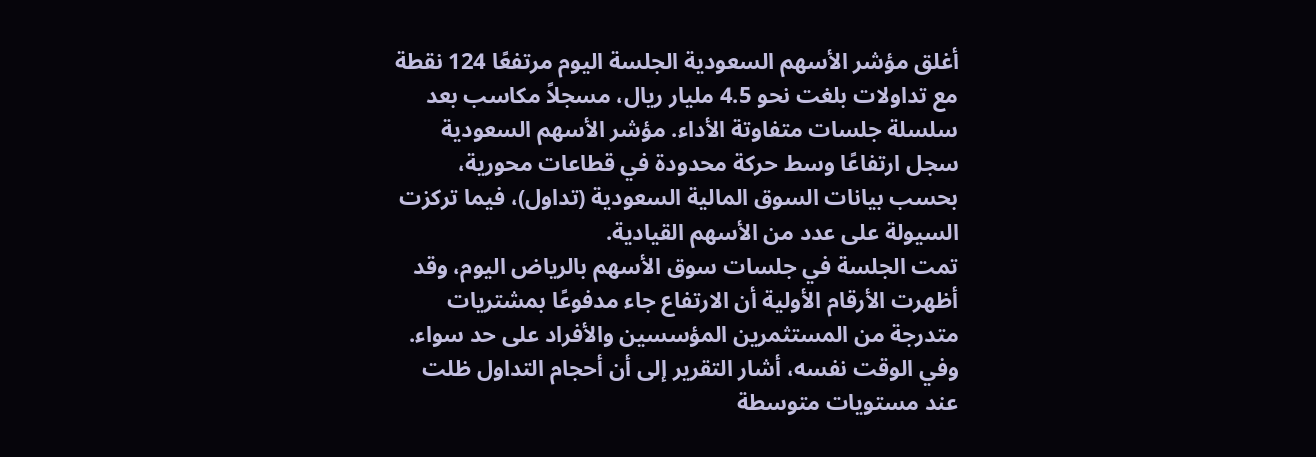أغلق مؤشر الأسهم السعودية الجلسة اليوم مرتفعًا 124 نقطة مع تداولات بلغت نحو 4.5 مليار ريال، مسجلاً مكاسب بعد سلسلة جلسات متفاوتة الأداء. مؤشر الأسهم السعودية سجل ارتفاعًا وسط حركة محدودة في قطاعات محورية، بحسب بيانات السوق المالية السعودية (تداول)، فيما تركزت السيولة على عدد من الأسهم القيادية.
تمت الجلسة في جلسات سوق الأسهم بالرياض اليوم، وقد أظهرت الأرقام الأولية أن الارتفاع جاء مدفوعًا بمشتريات متدرجة من المستثمرين المؤسسين والأفراد على حد سواء. وفي الوقت نفسه، أشار التقرير إلى أن أحجام التداول ظلت عند مستويات متوسطة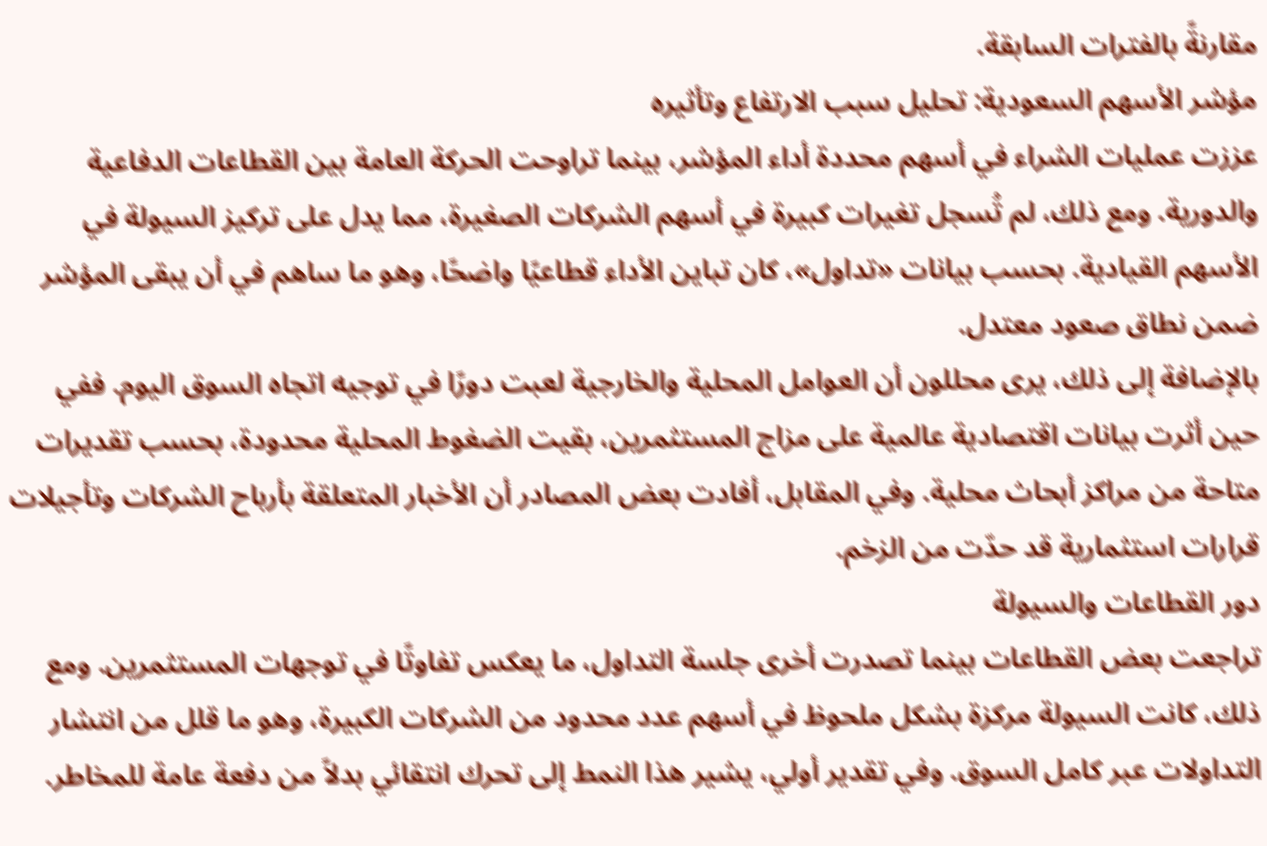مقارنةً بالفترات السابقة.
مؤشر الأسهم السعودية: تحليل سبب الارتفاع وتأثيره
عززت عمليات الشراء في أسهم محددة أداء المؤشر، بينما تراوحت الحركة العامة بين القطاعات الدفاعية والدورية. ومع ذلك، لم تُسجل تغيرات كبيرة في أسهم الشركات الصغيرة، مما يدل على تركيز السيولة في الأسهم القيادية. بحسب بيانات «تداول»، كان تباين الأداء قطاعيًا واضحًا، وهو ما ساهم في أن يبقى المؤشر ضمن نطاق صعود معتدل.
بالإضافة إلى ذلك، يرى محللون أن العوامل المحلية والخارجية لعبت دورًا في توجيه اتجاه السوق اليوم. ففي حين أثرت بيانات اقتصادية عالمية على مزاج المستثمرين، بقيت الضغوط المحلية محدودة، بحسب تقديرات متاحة من مراكز أبحاث محلية. وفي المقابل، أفادت بعض المصادر أن الأخبار المتعلقة بأرباح الشركات وتأجيلات قرارات استثمارية قد حدّت من الزخم.
دور القطاعات والسيولة
تراجعت بعض القطاعات بينما تصدرت أخرى جلسة التداول، ما يعكس تفاوتًا في توجهات المستثمرين. ومع ذلك، كانت السيولة مركزة بشكل ملحوظ في أسهم عدد محدود من الشركات الكبيرة، وهو ما قلل من انتشار التداولات عبر كامل السوق. وفي تقدير أولي، يشير هذا النمط إلى تحرك انتقائي بدلاً من دفعة عامة للمخاطر.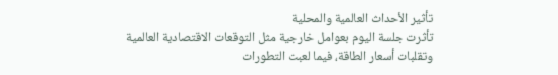تأثير الأحداث العالمية والمحلية
تأثرت جلسة اليوم بعوامل خارجية مثل التوقعات الاقتصادية العالمية وتقلبات أسعار الطاقة، فيما لعبت التطورات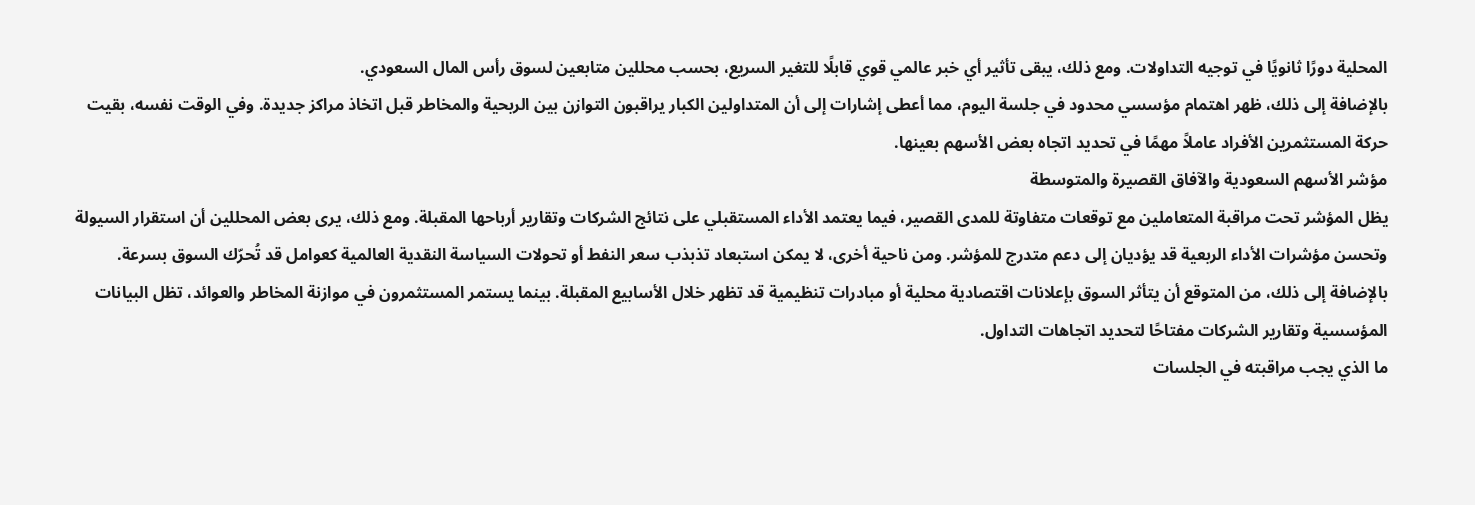المحلية دورًا ثانويًا في توجيه التداولات. ومع ذلك، يبقى تأثير أي خبر عالمي قوي قابلًا للتغير السريع، بحسب محللين متابعين لسوق رأس المال السعودي.
بالإضافة إلى ذلك، ظهر اهتمام مؤسسي محدود في جلسة اليوم، مما أعطى إشارات إلى أن المتداولين الكبار يراقبون التوازن بين الربحية والمخاطر قبل اتخاذ مراكز جديدة. وفي الوقت نفسه، بقيت حركة المستثمرين الأفراد عاملاً مهمًا في تحديد اتجاه بعض الأسهم بعينها.
مؤشر الأسهم السعودية والآفاق القصيرة والمتوسطة
يظل المؤشر تحت مراقبة المتعاملين مع توقعات متفاوتة للمدى القصير، فيما يعتمد الأداء المستقبلي على نتائج الشركات وتقارير أرباحها المقبلة. ومع ذلك، يرى بعض المحللين أن استقرار السيولة وتحسن مؤشرات الأداء الربعية قد يؤديان إلى دعم متدرج للمؤشر. ومن ناحية أخرى، لا يمكن استبعاد تذبذب سعر النفط أو تحولات السياسة النقدية العالمية كعوامل قد تُحرّك السوق بسرعة.
بالإضافة إلى ذلك، من المتوقع أن يتأثر السوق بإعلانات اقتصادية محلية أو مبادرات تنظيمية قد تظهر خلال الأسابيع المقبلة. بينما يستمر المستثمرون في موازنة المخاطر والعوائد، تظل البيانات المؤسسية وتقارير الشركات مفتاحًا لتحديد اتجاهات التداول.
ما الذي يجب مراقبته في الجلسات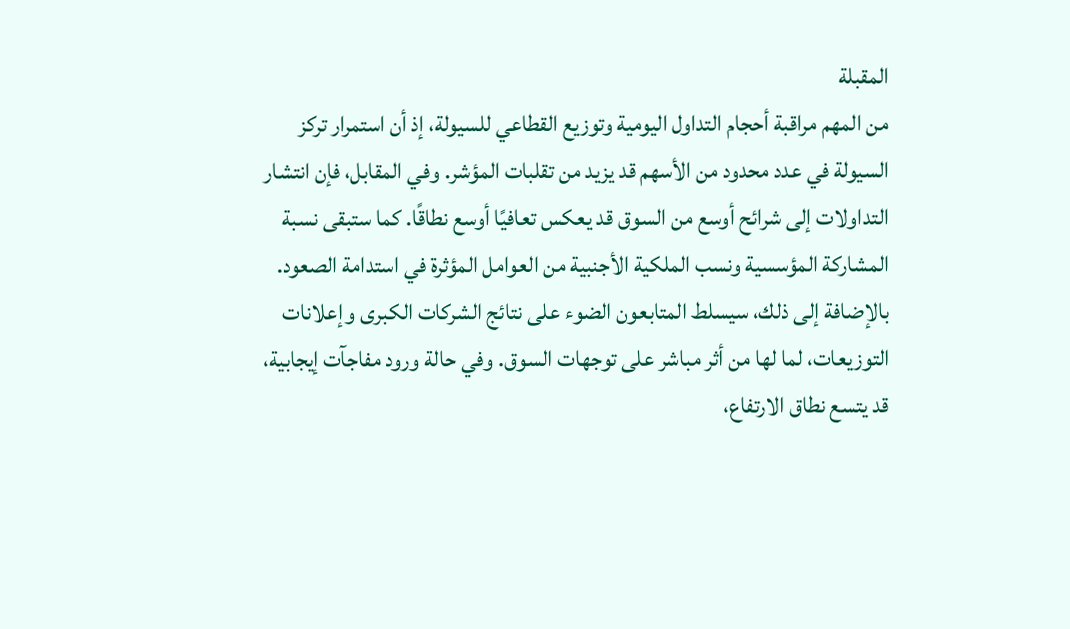المقبلة
من المهم مراقبة أحجام التداول اليومية وتوزيع القطاعي للسيولة، إذ أن استمرار تركز السيولة في عدد محدود من الأسهم قد يزيد من تقلبات المؤشر. وفي المقابل، فإن انتشار التداولات إلى شرائح أوسع من السوق قد يعكس تعافيًا أوسع نطاقًا. كما ستبقى نسبة المشاركة المؤسسية ونسب الملكية الأجنبية من العوامل المؤثرة في استدامة الصعود.
بالإضافة إلى ذلك، سيسلط المتابعون الضوء على نتائج الشركات الكبرى وإعلانات التوزيعات، لما لها من أثر مباشر على توجهات السوق. وفي حالة ورود مفاجآت إيجابية، قد يتسع نطاق الارتفاع،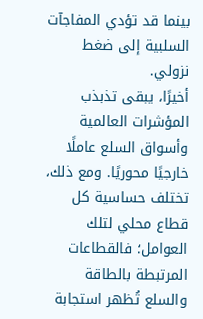بينما قد تؤدي المفاجآت السلبية إلى ضغط نزولي.
أخيرًا، يبقى تذبذب المؤشرات العالمية وأسواق السلع عاملًا خارجيًا محوريًا. ومع ذلك، تختلف حساسية كل قطاع محلي لتلك العوامل؛ فالقطاعات المرتبطة بالطاقة والسلع تُظهر استجابة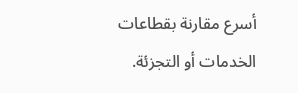أسرع مقارنة بقطاعات الخدمات أو التجزئة.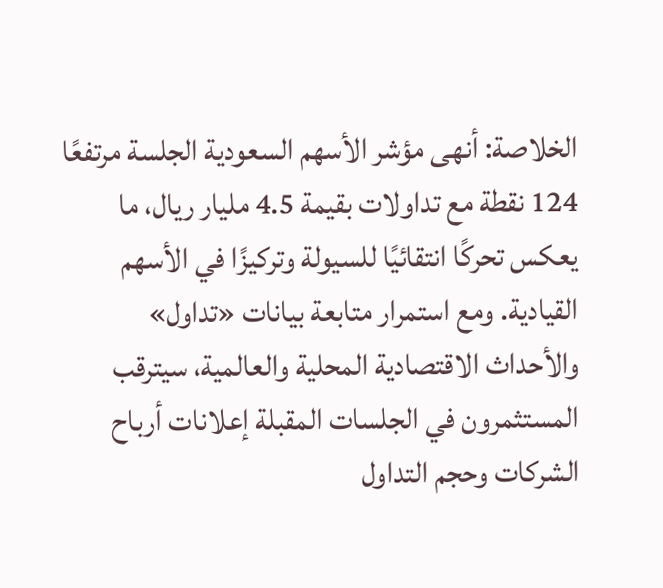الخلاصة: أنهى مؤشر الأسهم السعودية الجلسة مرتفعًا 124 نقطة مع تداولات بقيمة 4.5 مليار ريال، ما يعكس تحركًا انتقائيًا للسيولة وتركيزًا في الأسهم القيادية. ومع استمرار متابعة بيانات «تداول» والأحداث الاقتصادية المحلية والعالمية، سيترقب المستثمرون في الجلسات المقبلة إعلانات أرباح الشركات وحجم التداول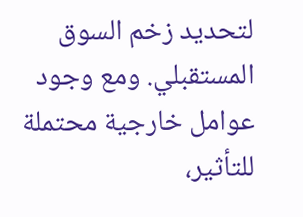لتحديد زخم السوق المستقبلي. ومع وجود عوامل خارجية محتملة للتأثير،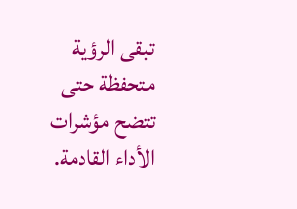تبقى الرؤية متحفظة حتى تتضح مؤشرات الأداء القادمة.